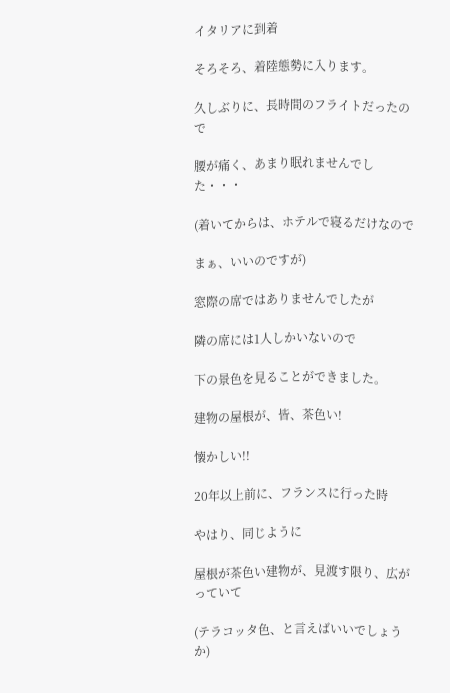イタリアに到着

そろそろ、着陸態勢に入ります。

久しぶりに、長時間のフライトだったので

腰が痛く、あまり眠れませんでした・・・

(着いてからは、ホテルで寝るだけなので

まぁ、いいのですが)

窓際の席ではありませんでしたが

隣の席には1人しかいないので

下の景色を見ることができました。

建物の屋根が、皆、茶色い!

懐かしい!!

20年以上前に、フランスに行った時

やはり、同じように

屋根が茶色い建物が、見渡す限り、広がっていて

(テラコッタ色、と言えばいいでしょうか)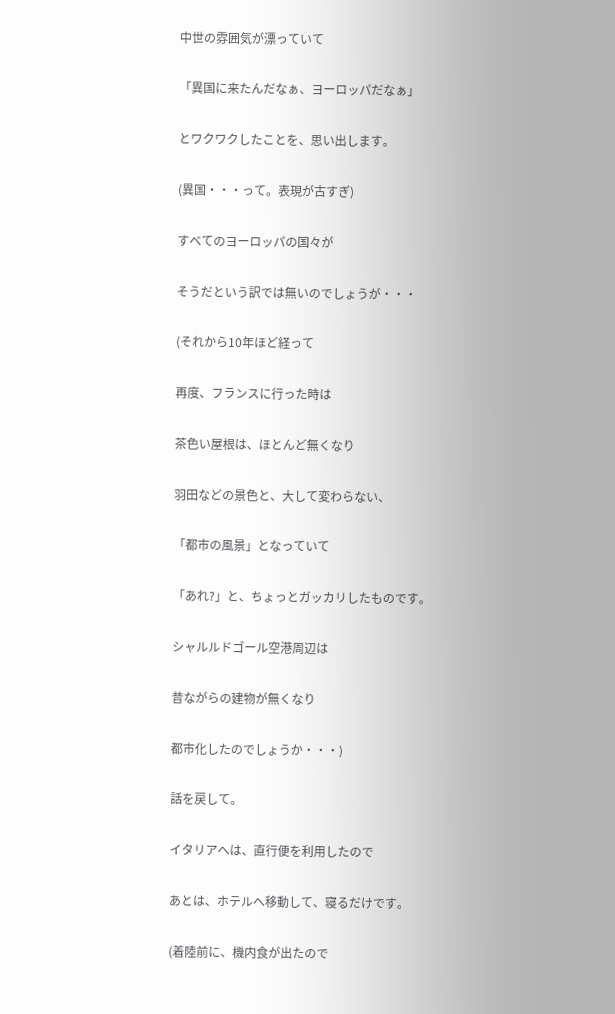中世の雰囲気が漂っていて

「異国に来たんだなぁ、ヨーロッパだなぁ」

とワクワクしたことを、思い出します。

(異国・・・って。表現が古すぎ)

すべてのヨーロッパの国々が

そうだという訳では無いのでしょうが・・・

(それから10年ほど経って

再度、フランスに行った時は

茶色い屋根は、ほとんど無くなり

羽田などの景色と、大して変わらない、

「都市の風景」となっていて

「あれ?」と、ちょっとガッカリしたものです。

シャルルドゴール空港周辺は

昔ながらの建物が無くなり

都市化したのでしょうか・・・)

話を戻して。

イタリアへは、直行便を利用したので

あとは、ホテルへ移動して、寝るだけです。

(着陸前に、機内食が出たので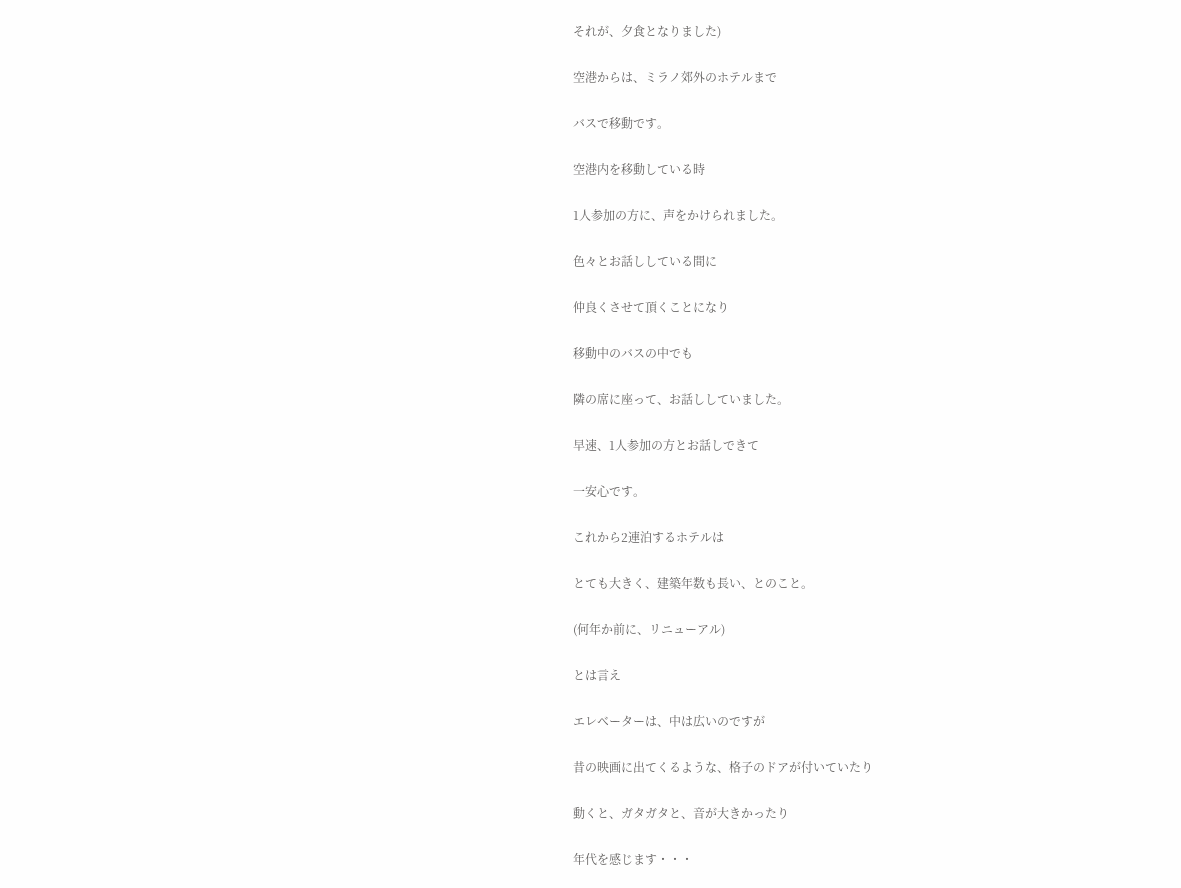それが、夕食となりました)

空港からは、ミラノ郊外のホテルまで

バスで移動です。

空港内を移動している時

1人参加の方に、声をかけられました。

色々とお話ししている間に

仲良くさせて頂くことになり

移動中のバスの中でも

隣の席に座って、お話ししていました。

早速、1人参加の方とお話しできて

一安心です。

これから2連泊するホテルは

とても大きく、建築年数も長い、とのこと。

(何年か前に、リニューアル)

とは言え

エレベーターは、中は広いのですが

昔の映画に出てくるような、格子のドアが付いていたり

動くと、ガタガタと、音が大きかったり

年代を感じます・・・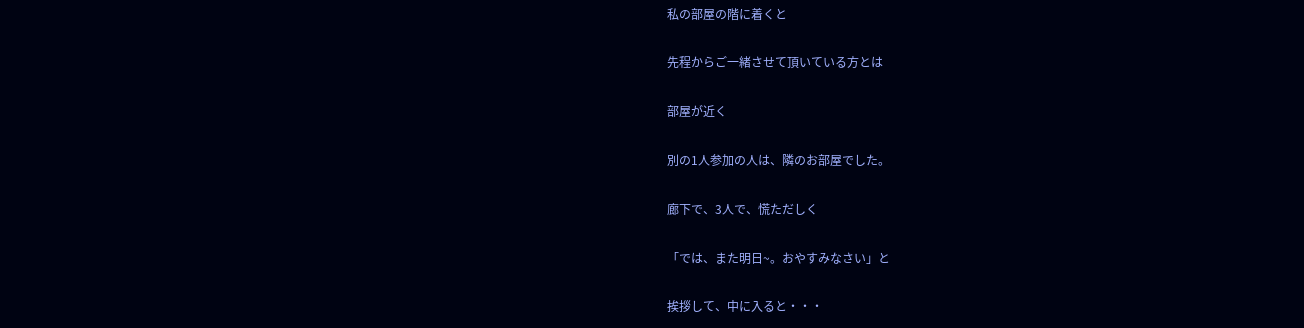私の部屋の階に着くと

先程からご一緒させて頂いている方とは

部屋が近く

別の1人参加の人は、隣のお部屋でした。

廊下で、3人で、慌ただしく

「では、また明日~。おやすみなさい」と

挨拶して、中に入ると・・・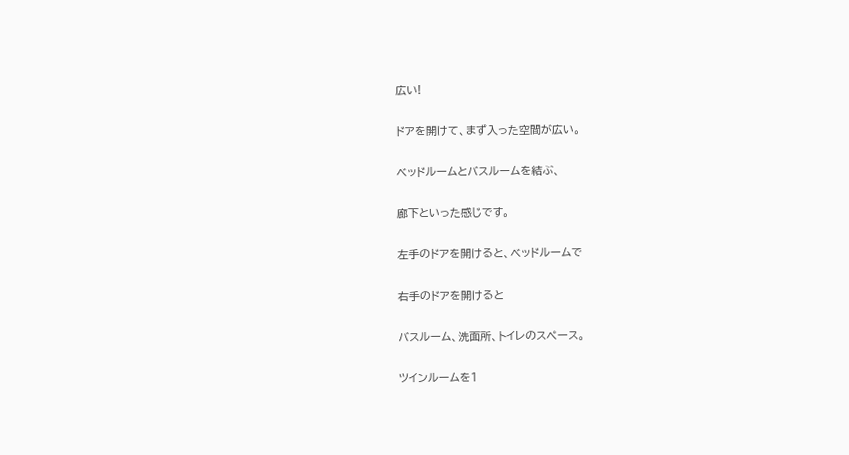広い!

ドアを開けて、まず入った空間が広い。

ベッドルームとバスルームを結ぶ、

廊下といった感じです。

左手のドアを開けると、ベッドルームで

右手のドアを開けると

バスルーム、洗面所、トイレのスペース。

ツインルームを1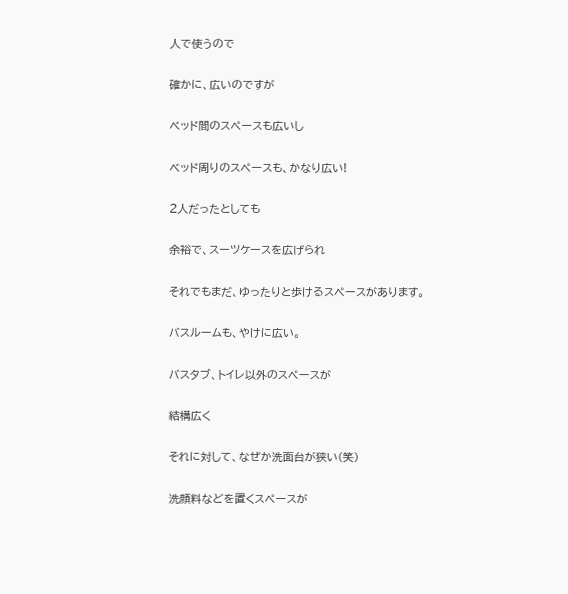人で使うので

確かに、広いのですが

ベッド間のスペースも広いし

ベッド周りのスペースも、かなり広い!

2人だったとしても

余裕で、スーツケースを広げられ

それでもまだ、ゆったりと歩けるスペースがあります。

バスルームも、やけに広い。

バスタブ、トイレ以外のスペースが

結構広く

それに対して、なぜか洗面台が狭い(笑)

洗顔料などを置くスペースが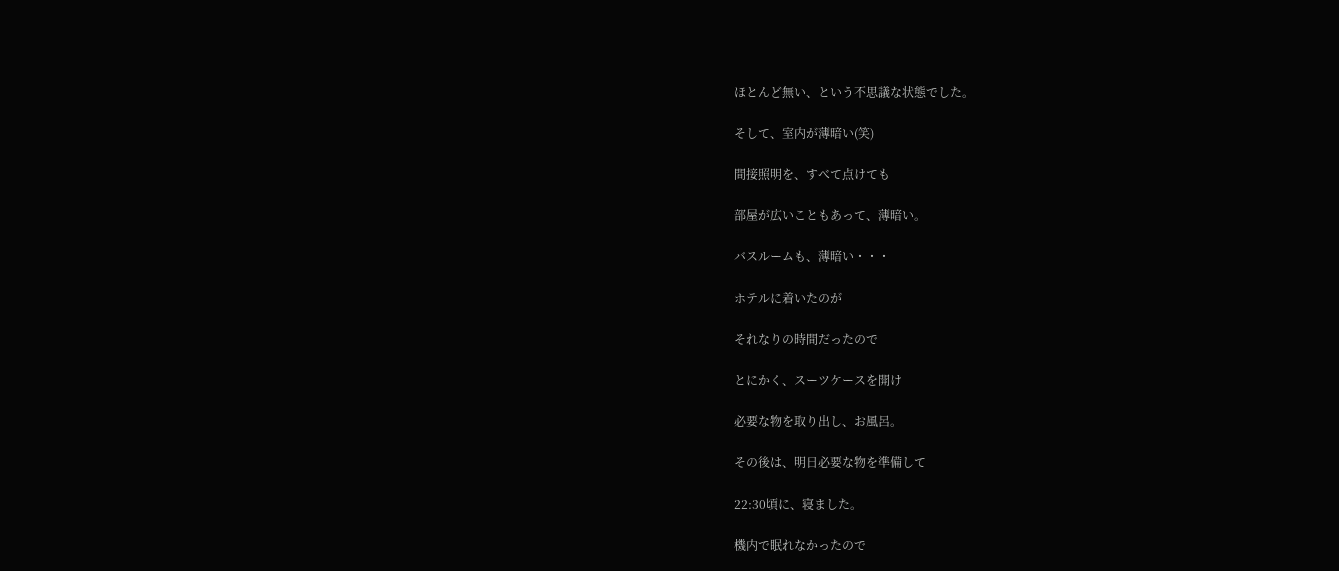ほとんど無い、という不思議な状態でした。

そして、室内が薄暗い(笑)

間接照明を、すべて点けても

部屋が広いこともあって、薄暗い。

バスルームも、薄暗い・・・

ホテルに着いたのが

それなりの時間だったので

とにかく、スーツケースを開け

必要な物を取り出し、お風呂。

その後は、明日必要な物を準備して

22:30頃に、寝ました。

機内で眠れなかったので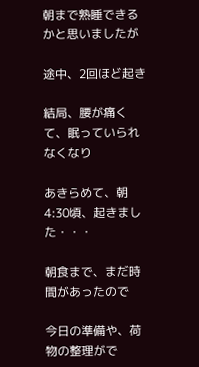朝まで熟睡できるかと思いましたが

途中、2回ほど起き

結局、腰が痛くて、眠っていられなくなり

あきらめて、朝4:30頃、起きました・・・

朝食まで、まだ時間があったので

今日の準備や、荷物の整理がで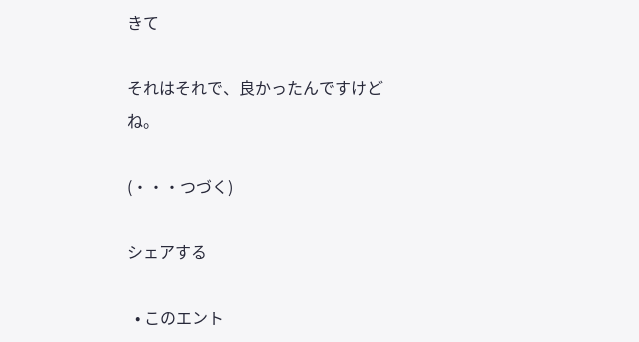きて

それはそれで、良かったんですけどね。

(・・・つづく)

シェアする

  • このエント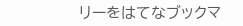リーをはてなブックマ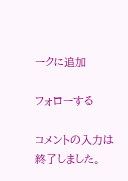ークに追加

フォローする

コメントの入力は終了しました。